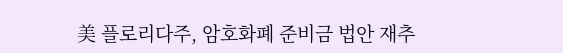美 플로리다주, 암호화폐 준비금 법안 재추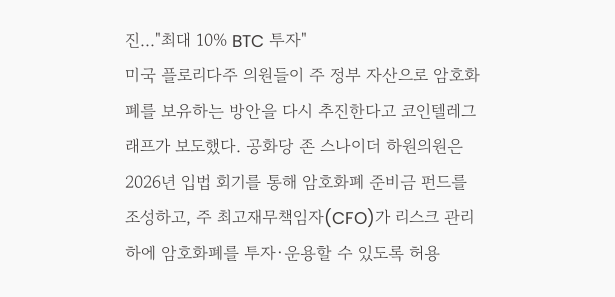진..."최대 10% BTC 투자"
미국 플로리다주 의원들이 주 정부 자산으로 암호화폐를 보유하는 방안을 다시 추진한다고 코인텔레그래프가 보도했다. 공화당 존 스나이더 하원의원은 2026년 입법 회기를 통해 암호화폐 준비금 펀드를 조성하고, 주 최고재무책임자(CFO)가 리스크 관리 하에 암호화폐를 투자·운용할 수 있도록 허용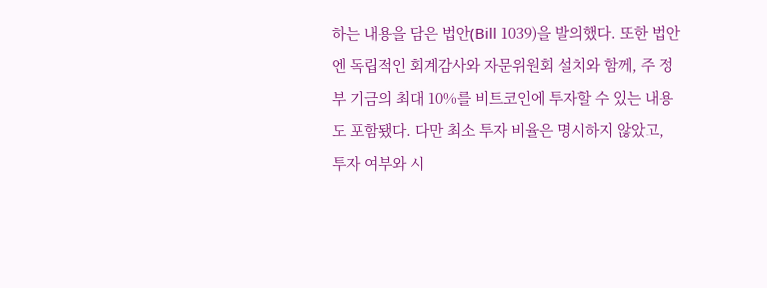하는 내용을 담은 법안(Bill 1039)을 발의했다. 또한 법안엔 독립적인 회계감사와 자문위원회 설치와 함께, 주 정부 기금의 최대 10%를 비트코인에 투자할 수 있는 내용도 포함됐다. 다만 최소 투자 비율은 명시하지 않았고, 투자 여부와 시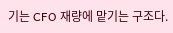기는 CFO 재량에 맡기는 구조다.